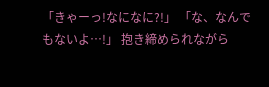「きゃーっ!なになに?!」 「な、なんでもないよ…!」 抱き締められながら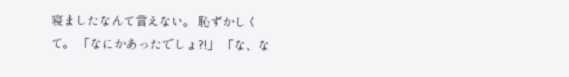寝ましたなんて言えない。 恥ずかしくて。 「なにかあったでしょ?!」 「な、な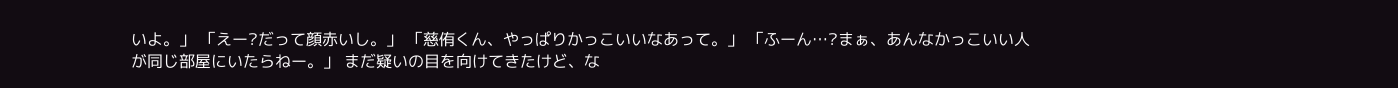いよ。」 「えー?だって顔赤いし。」 「慈侑くん、やっぱりかっこいいなあって。」 「ふーん…?まぁ、あんなかっこいい人が同じ部屋にいたらねー。」 まだ疑いの目を向けてきたけど、な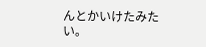んとかいけたみたい。